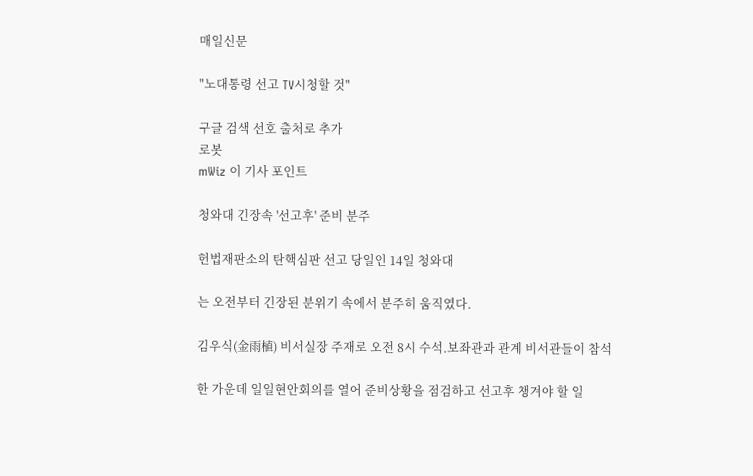매일신문

"노대통령 선고 TV시청할 것"

구글 검색 선호 출처로 추가
로봇
mWiz 이 기사 포인트

청와대 긴장속 '선고후' 준비 분주

헌법재판소의 탄핵심판 선고 당일인 14일 청와대

는 오전부터 긴장된 분위기 속에서 분주히 움직였다.

김우식(金雨植) 비서실장 주재로 오전 8시 수석.보좌관과 관계 비서관들이 참석

한 가운데 일일현안회의를 열어 준비상황을 점검하고 선고후 챙겨야 할 일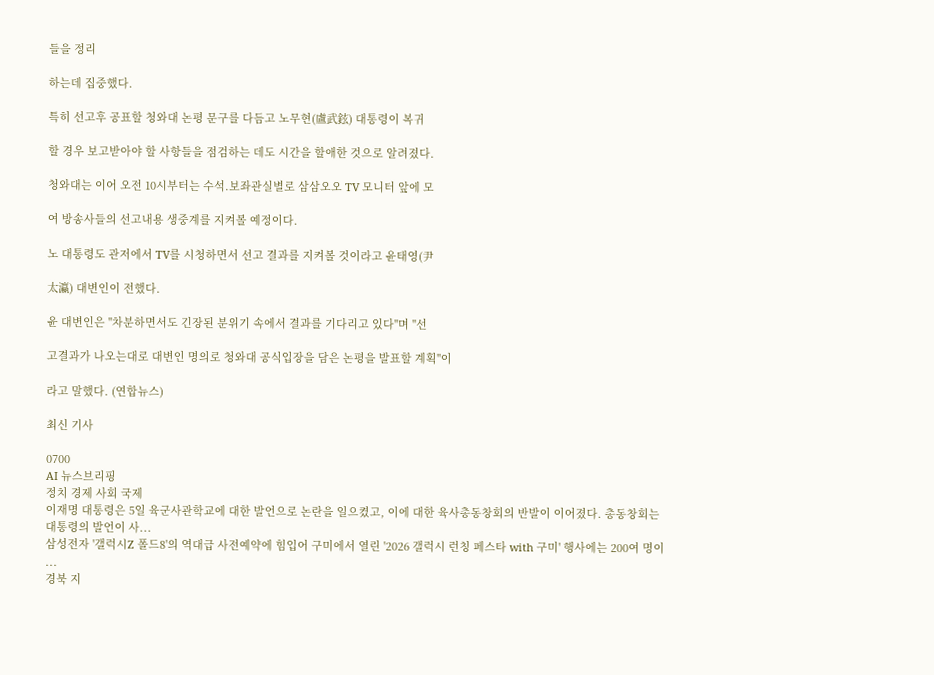들을 정리

하는데 집중했다.

특히 선고후 공표할 청와대 논평 문구를 다듬고 노무현(盧武鉉) 대통령이 복귀

할 경우 보고받아야 할 사항들을 점검하는 데도 시간을 할애한 것으로 알려졌다.

청와대는 이어 오전 10시부터는 수석.보좌관실별로 삼삼오오 TV 모니터 앞에 모

여 방송사들의 선고내용 생중계를 지켜볼 예정이다.

노 대통령도 관저에서 TV를 시청하면서 선고 결과를 지켜볼 것이라고 윤태영(尹

太瀛) 대변인이 전했다.

윤 대변인은 "차분하면서도 긴장된 분위기 속에서 결과를 기다리고 있다"며 "선

고결과가 나오는대로 대변인 명의로 청와대 공식입장을 담은 논평을 발표할 계획"이

라고 말했다. (연합뉴스)

최신 기사

0700
AI 뉴스브리핑
정치 경제 사회 국제
이재명 대통령은 5일 육군사관학교에 대한 발언으로 논란을 일으켰고, 이에 대한 육사총동창회의 반발이 이어졌다. 총동창회는 대통령의 발언이 사...
삼성전자 '갤럭시Z 폴드8'의 역대급 사전예약에 힘입어 구미에서 열린 '2026 갤럭시 런칭 페스타 with 구미' 행사에는 200여 명이 ...
경북 지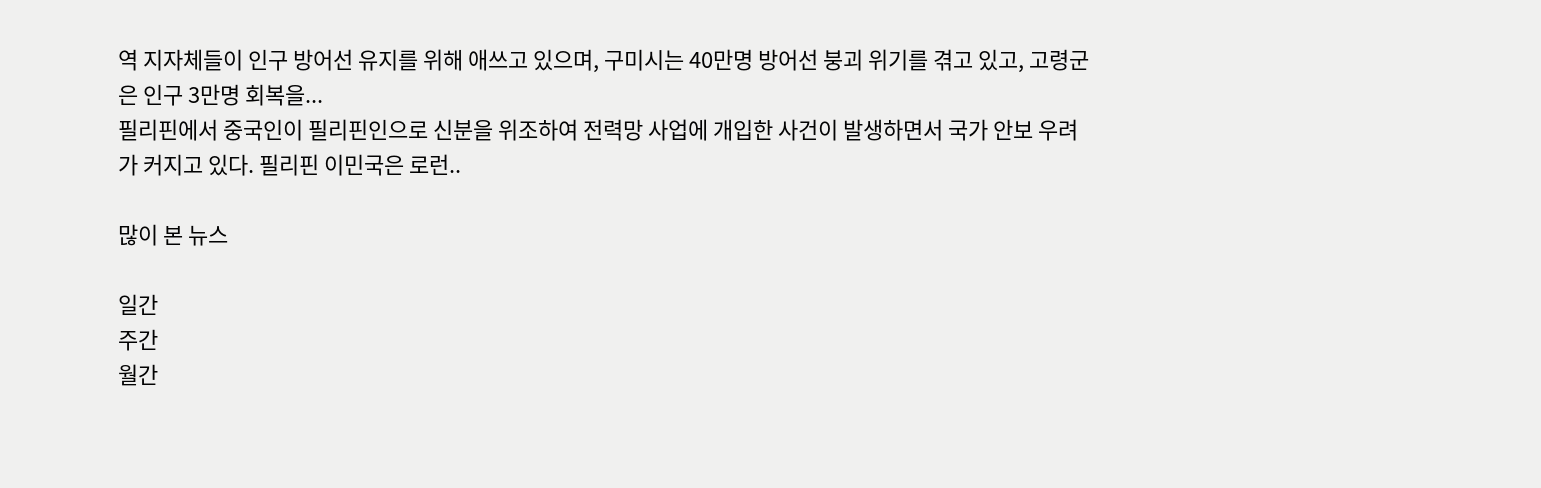역 지자체들이 인구 방어선 유지를 위해 애쓰고 있으며, 구미시는 40만명 방어선 붕괴 위기를 겪고 있고, 고령군은 인구 3만명 회복을...
필리핀에서 중국인이 필리핀인으로 신분을 위조하여 전력망 사업에 개입한 사건이 발생하면서 국가 안보 우려가 커지고 있다. 필리핀 이민국은 로런..

많이 본 뉴스

일간
주간
월간